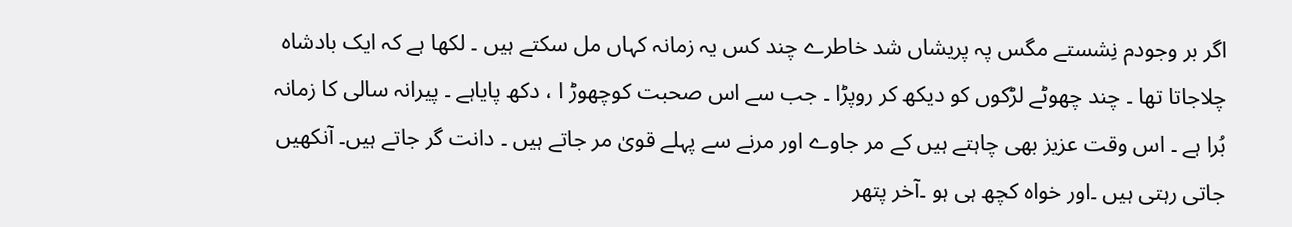اگر بر وجودم نِشستے مگس پہ پریشاں شد خاطرے چند کس یہ زمانہ کہاں مل سکتے ہیں ۔ لکھا ہے کہ ایک بادشاہ چلاجاتا تھا ۔ چند چھوٹے لڑکوں کو دیکھ کر روپڑا ۔ جب سے اس صحبت کوچھوڑ ا ، دکھ پایاہے ۔ پیرانہ سالی کا زمانہ بُرا ہے ۔ اس وقت عزیز بھی چاہتے ہیں کے مر جاوے اور مرنے سے پہلے قویٰ مر جاتے ہیں ۔ دانت گر جاتے ہیں۔ آنکھیں جاتی رہتی ہیں ۔اور خواہ کچھ ہی ہو ۔آخر پتھر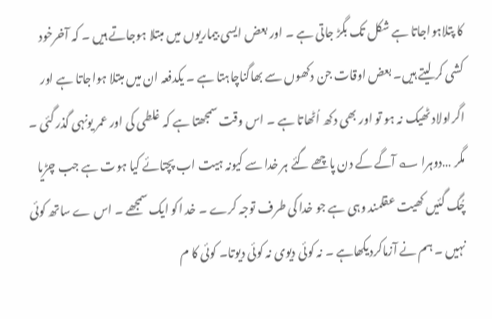کا پتلاہواجاتا ہے شکل تک بگڑ جاتی ہے ۔ اور بعض ایسی بیماریوں میں مبتلا ہوجاتے ہیں ۔ کہ آخرخود کشی کر لیتے ہیں۔ بعض اوقات جن دکھوں سے بھاگناچاہتا ہے ۔ یکدفعہ ان میں مبتلا ہواجاتا ہے اور اگراولاد ٹھیک نہ ہو تو اور بھی دکھ اُٹھاتا ہے ۔ اس وقت سمجھتا ہے کہ غلطی کی اور عمر یونہی گذر گئی ۔ مگر …دوہرا ؎ آگے کے دن پاچھے گئے ہر خدا سے کیونہ ہیت اب پچتائے کیا ہوت ہے جب چڑیا چُگ گئیں کھیت عقلمند وہی ہے جو خدا کی طرف توجہ کرے ۔ خد اکو ایک سمجھے ۔ اس ے ساتھ کوئی نہیں ۔ ہم نے آزماکردیکھاہے ۔ نہ کوئی دیوی نہ کوئی دیوتا۔ کوئی کا م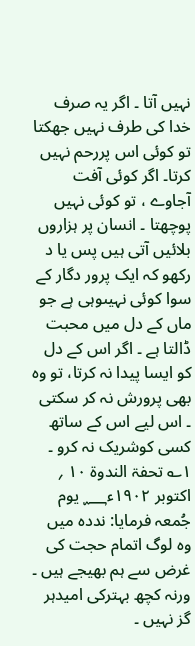نہیں آتا ۔ اگر یہ صرف خدا کی طرف نہیں جھکتا تو کوئی اس پررحم نہیں کرتا۔ اگر کوئی آفت آجاوے ، تو کوئی نہیں پوچھتا ۔ انسان پر ہزاروں بلائیں آتی ہیں پس یا د رکھو کہ ایک پرور دگار کے سوا کوئی نہیںوہی ہے جو ماں کے دل میں محبت ڈالتا ہے ۔ اگر اس کے دل کو ایسا پیدا نہ کرتا، تو وہ بھی پرورش نہ کر سکتی ۔ اس لیے اس کے ساتھ کسی کوشریک نہ کرو ۔ ۱؎ تحفۃ الندوۃ ۱۰ ؍ اکتوبر ۱۹۰۲ء؁ یوم جُمعہ فرمایا: نددہ میں وہ لوگ اتمام حجت کی غرض سے ہم بھیجے ہیں ۔ ورنہ کچھ بہترکی امیدہر گز نہیں ۔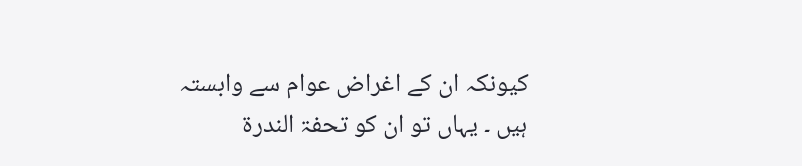کیونکہ ان کے اغراض عوام سے وابستہ ہیں ۔ یہاں تو ان کو تحفۃ الندرۃ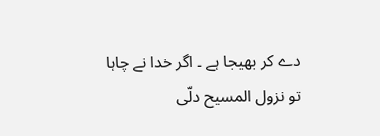دے کر بھیجا ہے ۔ اگر خدا نے چاہا تو نزول المسیح دلّی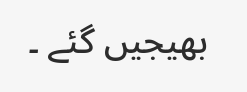بھیجیں گئے ۔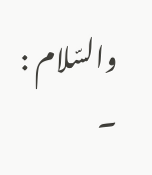والسّلام : ۔